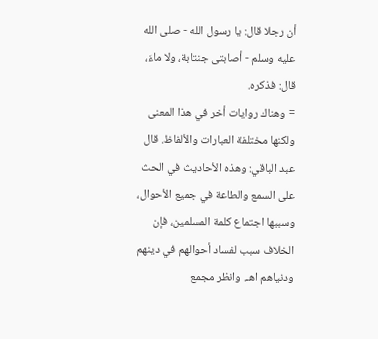أن رجلا قال: يا رسول الله - صلى الله عليه وسلم - أصابتى جنتابة، ولا ماءَ، قال: فذكره.
= وهناك روايات أخر في هذا المعنى ولكنها مختلفة العبارات والألفاظ. قال عبد الباقي: وهذه الأحاديث في الحث على السمع والطاعة في جميع الأحوال، وسببها اجتماع كلمة المسلمين، فإن الخلاف سبب لفساد أحوالهم في دينهم ودنياهم اهـ. وانظر مجمع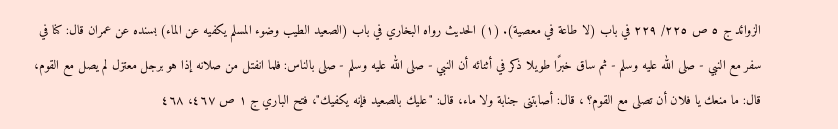الزوائد ج ٥ ص ٢٢٥/ ٢٢٩ في باب (لا طاعة في معصية). (١) الحديث رواه البخاري في باب (الصعيد الطيب وضوء المسلم يكفيه عن الماء) بسنده عن عمران قال: كنا في سفر مع النبي - صلى الله عليه وسلم - ثم ساق خبرًا طويلا ذكر في أثنائه أن النبي - صلى الله عليه وسلم - صلى بالناس: فلما انفتل من صلانه إذا هو برجل معتزل لم يصل مع القوم، قال: ما منعك يا فلان أن تصلى مع القوم؟ ، قال: أصابتنى جنابة ولا ماء، قال: "عليك بالصعيد فإنه يكفيك"، فتح الباري ج ١ ص ٤٦٧، ٤٦٨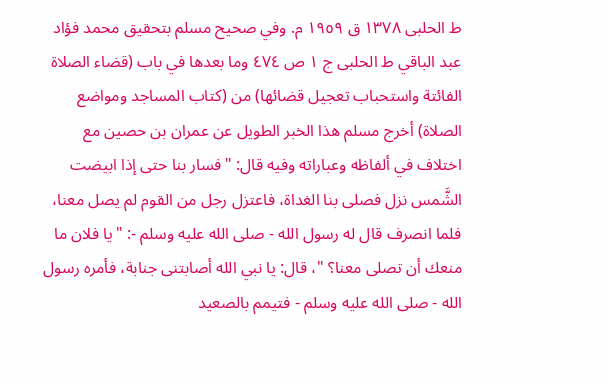ط الحلبى ١٣٧٨ ق ١٩٥٩ م. وفي صحيح مسلم بتحقيق محمد فؤاد عبد الباقي ط الحلبى ج ١ ص ٤٧٤ وما بعدها في باب (قضاء الصلاة الفائتة واستحباب تعجيل قضائها) من (كتاب المساجد ومواضع الصلاة) أخرج مسلم هذا الخبر الطويل عن عمران بن حصين مع اختلاف في ألفاظه وعباراته وفيه قال: "فسار بنا حتى إذا ابيضت الشَّمس نزل فصلى بنا الغداة، فاعتزل رجل من القوم لم يصل معنا، فلما انصرف قال له رسول الله - صلى الله عليه وسلم -: "يا فلان ما منعك أن تصلى معنا؟ "، قال: يا نبي الله أصابتنى جنابة، فأمره رسول الله - صلى الله عليه وسلم - فتيمم بالصعيد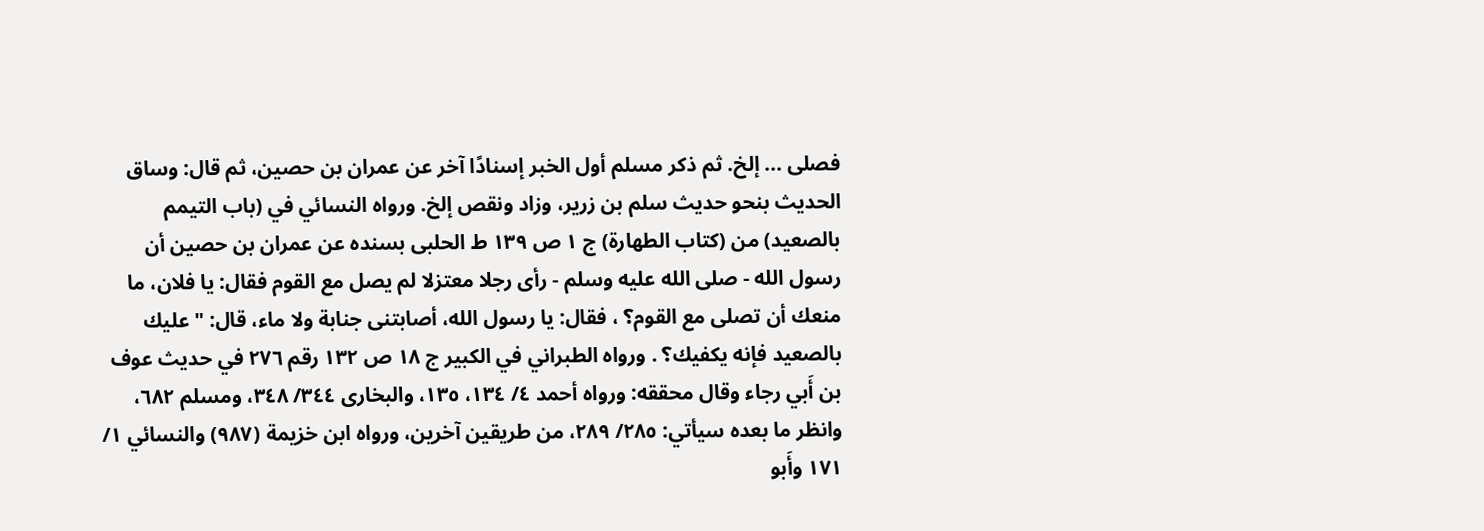فصلى ... إلخ. ثم ذكر مسلم أول الخبر إسنادًا آخر عن عمران بن حصين، ثم قال: وساق الحديث بنحو حديث سلم بن زرير، وزاد ونقص إلخ. ورواه النسائي في (باب التيمم بالصعيد) من (كتاب الطهارة) ج ١ ص ١٣٩ ط الحلبى بسنده عن عمران بن حصين أن رسول الله - صلى الله عليه وسلم - رأى رجلا معتزلا لم يصل مع القوم فقال: يا فلان، ما منعك أن تصلى مع القوم؟ ، فقال: يا رسول الله، أصابتنى جنابة ولا ماء، قال: "عليك بالصعيد فإنه يكفيك؟ . ورواه الطبراني في الكبير ج ١٨ ص ١٣٢ رقم ٢٧٦ في حديث عوف بن أَبي رجاء وقال محققه: ورواه أحمد ٤/ ١٣٤، ١٣٥، والبخارى ٣٤٤/ ٣٤٨، ومسلم ٦٨٢، وانظر ما بعده سيأتي: ٢٨٥/ ٢٨٩، من طريقين آخرين، ورواه ابن خزيمة (٩٨٧) والنسائي ١/ ١٧١ وأَبو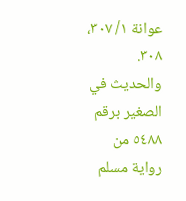عوانة ١/ ٣٠٧، ٣٠٨. والحديث في الصغير برقم ٥٤٨٨ من رواية مسلم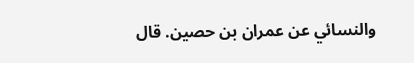والنسائي عن عمران بن حصين. قال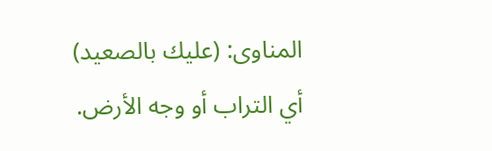المناوى: (عليك بالصعيد) أي التراب أو وجه الأرض.